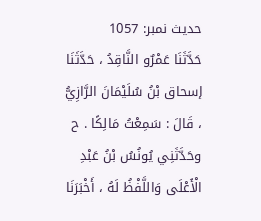حدیث نمبر: 1057
حَدَّثَنَا عَمْرٌو النَّاقِدُ ، حَدَّثَنَا إسحاق بْنُ سُلَيْمَانَ الرَّازِيُّ ، قَالَ : سَمِعْتُ مَالِكًا . ح وحَدَّثَنِي يُونُسُ بْنُ عَبْدِ الْأَعْلَى وَاللَّفْظُ لَهُ ، أَخْبَرَنَا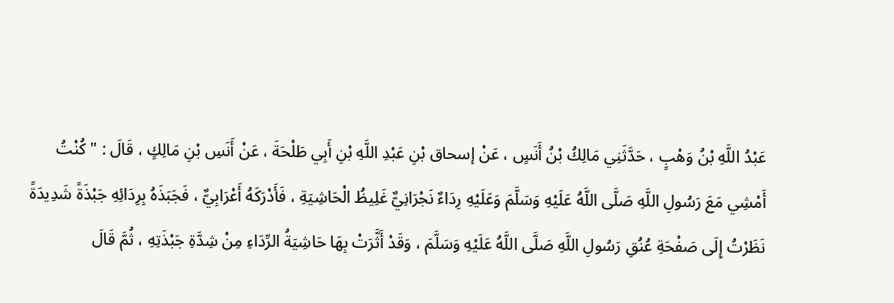عَبْدُ اللَّهِ بْنُ وَهْبٍ ، حَدَّثَنِي مَالِكُ بْنُ أَنَسٍ ، عَنْ إسحاق بْنِ عَبْدِ اللَّهِ بْنِ أَبِي طَلْحَةَ ، عَنْ أَنَسِ بْنِ مَالِكٍ ، قَالَ : " كُنْتُ أَمْشِي مَعَ رَسُولِ اللَّهِ صَلَّى اللَّهُ عَلَيْهِ وَسَلَّمَ وَعَلَيْهِ رِدَاءٌ نَجْرَانِيٌّ غَلِيظُ الْحَاشِيَةِ ، فَأَدْرَكَهُ أَعْرَابِيٌّ ، فَجَبَذَهُ بِرِدَائِهِ جَبْذَةً شَدِيدَةً نَظَرْتُ إِلَى صَفْحَةِ عُنُقِ رَسُولِ اللَّهِ صَلَّى اللَّهُ عَلَيْهِ وَسَلَّمَ ، وَقَدْ أَثَّرَتْ بِهَا حَاشِيَةُ الرِّدَاءِ مِنْ شِدَّةِ جَبْذَتِهِ ، ثُمَّ قَالَ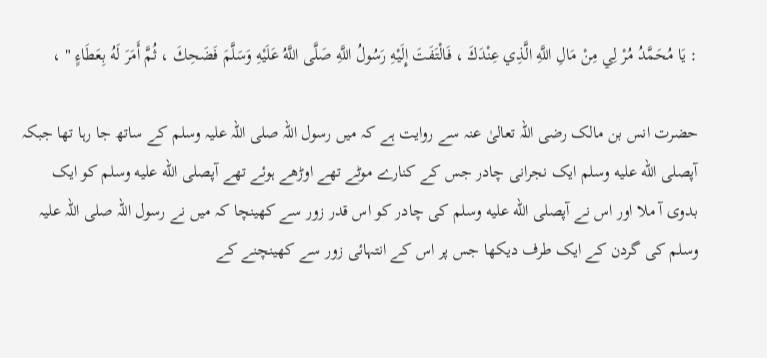: يَا مُحَمَّدُ مُرْ لِي مِنْ مَالِ اللَّهِ الَّذِي عِنْدَكَ ، فَالْتَفَتَ إِلَيْهِ رَسُولُ اللَّهِ صَلَّى اللَّهُ عَلَيْهِ وَسَلَّمَ فَضَحِكَ ، ثُمَّ أَمَرَ لَهُ بِعَطَاءٍ " ،

حضرت انس بن مالک رضی اللہ تعالیٰ عنہ سے روایت ہے کہ میں رسول اللہ صلی اللہ علیہ وسلم کے ساتھ جا رہا تھا جبکہ آپصلى الله عليه وسلم ایک نجرانی چادر جس کے کنارے موٹے تھے اوڑھے ہوئے تھے آپصلى الله عليه وسلم کو ایک بدوی آ ملا اور اس نے آپصلى الله عليه وسلم کی چادر کو اس قدر زور سے کھینچا کہ میں نے رسول اللہ صلی اللہ علیہ وسلم کی گردن کے ایک طرف دیکھا جس پر اس کے انتہائی زور سے کھینچنے کے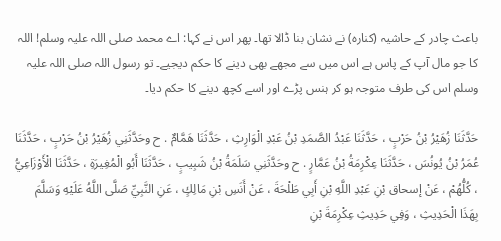باعث چادر کے حاشیہ (کنارہ) نے نشان بنا ڈالا تھا۔ پھر اس نے کہا: اے محمد صلی اللہ علیہ وسلم! اللہ کا جو مال آپ کے پاس ہے اس میں سے مجھے بھی دینے کا حکم دیجیے۔ تو رسول اللہ صلی اللہ علیہ وسلم اس کی طرف متوجہ ہو کر ہنس پڑے اور اسے کچھ دینے کا حکم دیا۔

حَدَّثَنَا زُهَيْرُ بْنُ حَرْبٍ ، حَدَّثَنَا عَبْدُ الصَّمَدِ بْنُ عَبْدِ الْوَارِثِ ، حَدَّثَنَا هَمَّامٌ . ح وحَدَّثَنِي زُهَيْرُ بْنُ حَرْبٍ ، حَدَّثَنَا عُمَرُ بْنُ يُونُسَ ، حَدَّثَنَا عِكْرِمَةُ بْنُ عَمَّارٍ . ح وحَدَّثَنِي سَلَمَةُ بْنُ شَبِيبٍ ، حَدَّثَنَا أَبُو الْمُغِيرَةِ ، حَدَّثَنَا الْأَوْزَاعِيُّ ، كُلُّهُمْ ، عَنْ إسحاق بْنِ عَبْدِ اللَّهِ بْنِ أَبِي طَلْحَةَ ، عَنْ أَنَسِ بْنِ مَالِكٍ ، عَنِ النَّبِيِّ صَلَّى اللَّهُ عَلَيْهِ وَسَلَّمَ بِهَذَا الْحَدِيثِ ، وَفِي حَدِيثِ عِكْرِمَةَ بْنِ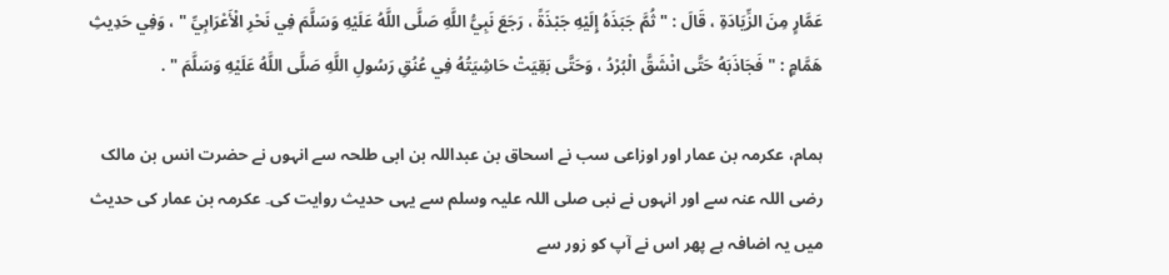عَمَّارٍ مِنَ الزِّيَادَةِ ، قَالَ : " ثُمَّ جَبَذَهُ إِلَيْهِ جَبْذَةً ، رَجَعَ نَبِيُّ اللَّهِ صَلَّى اللَّهُ عَلَيْهِ وَسَلَّمَ فِي نَحْرِ الْأَعْرَابِيِّ " ، وَفِي حَدِيثِ هَمَّامٍ : " فَجَاذَبَهُ حَتَّى انْشَقَّ الْبُرْدُ ، وَحَتَّى بَقِيَتْ حَاشِيَتُهُ فِي عُنُقِ رَسُولِ اللَّهِ صَلَّى اللَّهُ عَلَيْهِ وَسَلَّمَ " .

ہمام، عکرمہ بن عمار اور اوزاعی سب نے اسحاق بن عبداللہ بن ابی طلحہ سے انہوں نے حضرت انس بن مالک رضی اللہ عنہ سے اور انہوں نے نبی صلی اللہ علیہ وسلم سے یہی حدیث روایت کی۔ عکرمہ بن عمار کی حدیث میں یہ اضافہ ہے پھر اس نے آپ کو زور سے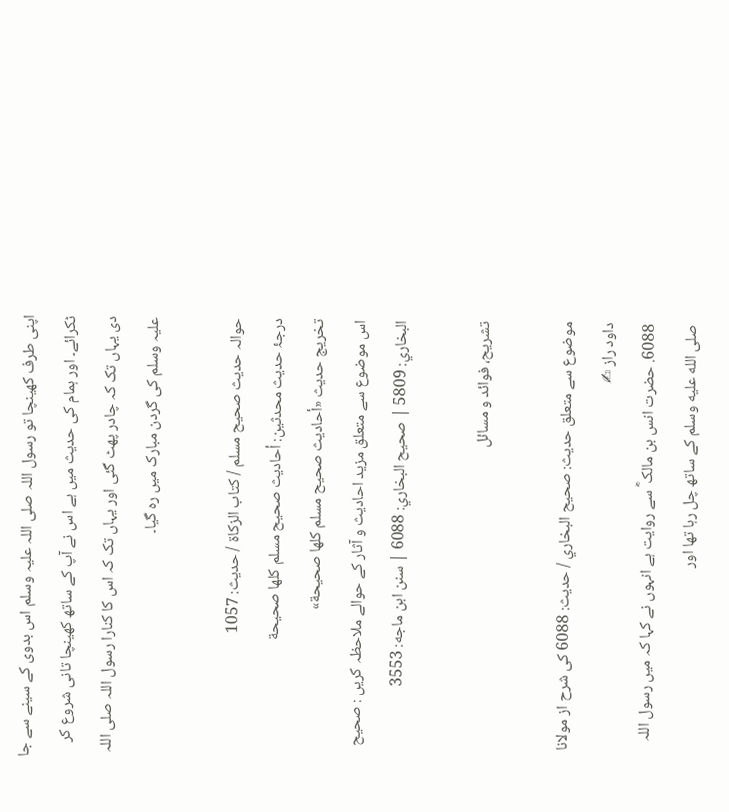اپنی طرف کھینچا تو رسول اللہ صلی اللہ علیہ وسلم اس بدوی کے سینے سے جا ٹکرائے۔ اور ہمام کی حدیث میں ہے اس نے آپ کے ساتھ کھینچا تانی شروع کر دی یہاں تک کہ چادر پھٹ گئی اور یہاں تک کہ اس کا کنارا رسول اللہ صلی اللہ علیہ وسلم کی گردن مبارک میں رہ گیا۔

حوالہ حدیث صحيح مسلم / كتاب الزكاة / حدیث: 1057
درجۂ حدیث محدثین: أحاديث صحيح مسلم كلها صحيحة
تخریج حدیث «أحاديث صحيح مسلم كلها صحيحة»
اس موضوع سے متعلق مزید احادیث و آثار کے حوالے ملاحظہ کریں : صحيح البخاري: 5809 | صحيح البخاري: 6088 | سنن ابن ماجه: 3553

تشریح، فوائد و مسائل

موضوع سے متعلق حدیث: صحيح البخاري / حدیث: 6088 کی شرح از مولانا داود راز ✍
6088. حضرت انس بن مالک ؓ سے روایت ہے انہوں نے کہا کہ میں رسول اللہ صلى الله عليه وسلم کے ساتھ چل رہا تھا اور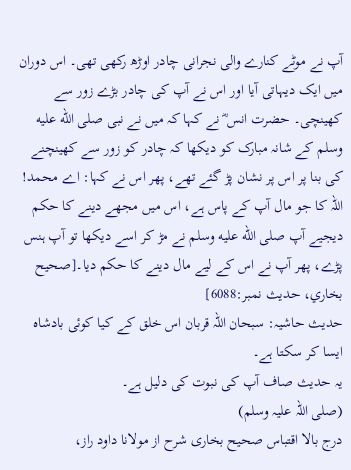آپ نے موٹے کنارے والی نجرانی چادر اوڑھ رکھی تھی۔ اس دوران میں ایک دیہاتی آیا اور اس نے آپ کی چادر بڑے زور سے کھینچی۔ حضرت انس ؓ نے کہا کہ میں نے نبی صلى الله عليه وسلم کے شانہ مبارک کو دیکھا کہ چادر کو زور سے کھینچنے کی بنا پر اس پر نشان پڑ گئے تھے، پھر اس نے کہا: اے محمد! اللہ کا جو مال آپ کے پاس ہے، اس میں مجھے دینے کا حکم دیجیے آپ صلى الله عليه وسلم نے مڑ کر اسے دیکھا تو آپ ہنس پڑے، پھر آپ نے اس کے لیے مال دینے کا حکم دیا۔[صحيح بخاري، حديث نمبر:6088]
حدیث حاشیہ: سبحان اللہ قربان اس خلق کے کیا کوئی بادشاہ ایسا کر سکتا ہے۔
یہ حدیث صاف آپ کی نبوت کی دلیل ہے۔
(صلی اللہ علیہ وسلم)
درج بالا اقتباس صحیح بخاری شرح از مولانا داود راز،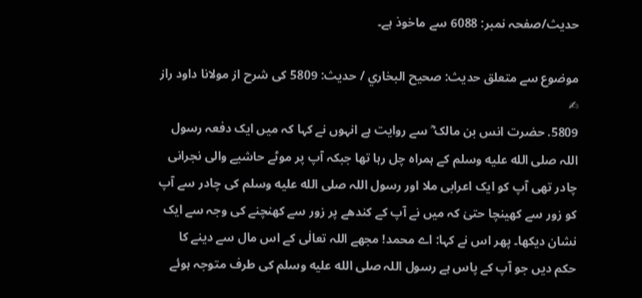حدیث/صفحہ نمبر: 6088 سے ماخوذ ہے۔

موضوع سے متعلق حدیث: صحيح البخاري / حدیث: 5809 کی شرح از مولانا داود راز ✍
5809. حضرت انس بن مالک ؓ سے روایت ہے انہوں نے کہا کہ میں ایک دفعہ رسول اللہ صلى الله عليه وسلم کے ہمراہ چل رہا تھا جبکہ آپ پر موٹے حاشیے والی نجرانی چادر تھی آپ کو ایک اعرابی ملا اور رسول اللہ صلى الله عليه وسلم کی چادر سے آپ کو زور سے کھینچا حتیٰ کہ میں نے آپ کے کندھے پر زور سے کھنچنے کی وجہ سے ایک نشان دیکھا۔ پھر اس نے کہا: اے محمد! مجھے اللہ تعالٰی کے اس مال سے دینے کا حکم دیں جو آپ کے پاس ہے رسول اللہ صلى الله عليه وسلم کی طرف متوجہ ہوئے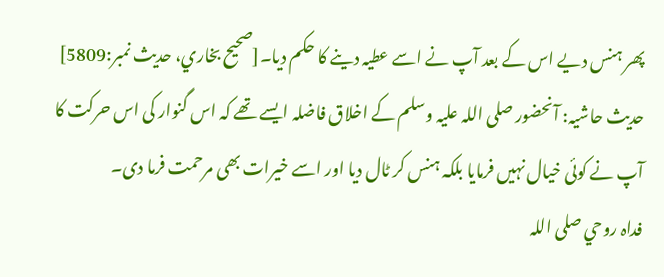پھر ہنس دیے اس کے بعد آپ نے اسے عطیہ دینے کا حکم دیا۔[صحيح بخاري، حديث نمبر:5809]
حدیث حاشیہ: آنحضور صلی اللہ علیہ وسلم کے اخلاق فاضلہ ایسے تھے کہ اس گنوار کی اس حرکت کا آپ نے کوئی خیال نہیں فرمایا بلکہ ہنس کر ٹال دیا اور اسے خیرات بھی مرحمت فرما دی۔
فداہ روحي صلی اللہ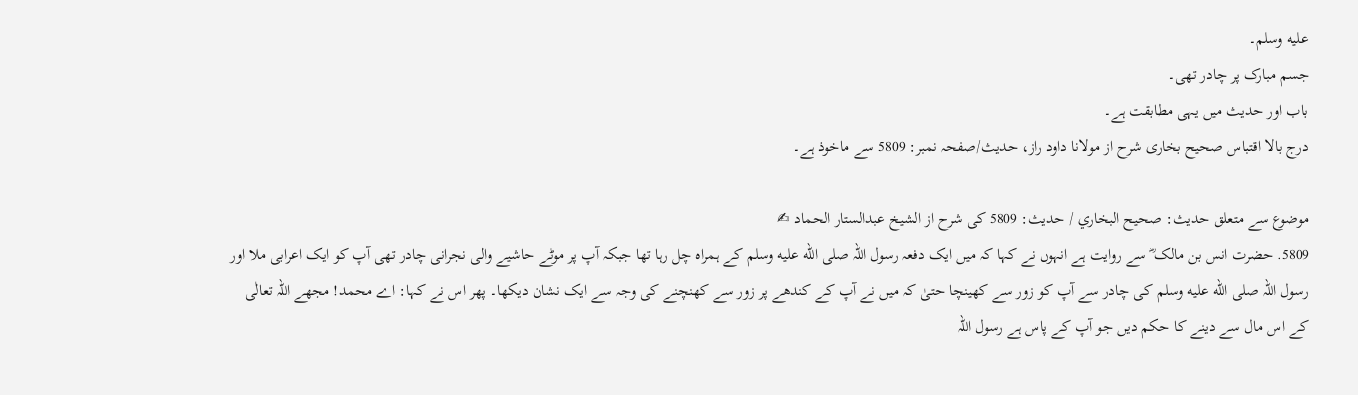علیه وسلم۔
جسم مبارک پر چادر تھی۔
باب اور حدیث میں یہی مطابقت ہے۔
درج بالا اقتباس صحیح بخاری شرح از مولانا داود راز، حدیث/صفحہ نمبر: 5809 سے ماخوذ ہے۔

موضوع سے متعلق حدیث: صحيح البخاري / حدیث: 5809 کی شرح از الشیخ عبدالستار الحماد ✍
5809. حضرت انس بن مالک ؓ سے روایت ہے انہوں نے کہا کہ میں ایک دفعہ رسول اللہ صلى الله عليه وسلم کے ہمراہ چل رہا تھا جبکہ آپ پر موٹے حاشیے والی نجرانی چادر تھی آپ کو ایک اعرابی ملا اور رسول اللہ صلى الله عليه وسلم کی چادر سے آپ کو زور سے کھینچا حتیٰ کہ میں نے آپ کے کندھے پر زور سے کھنچنے کی وجہ سے ایک نشان دیکھا۔ پھر اس نے کہا: اے محمد! مجھے اللہ تعالٰی کے اس مال سے دینے کا حکم دیں جو آپ کے پاس ہے رسول اللہ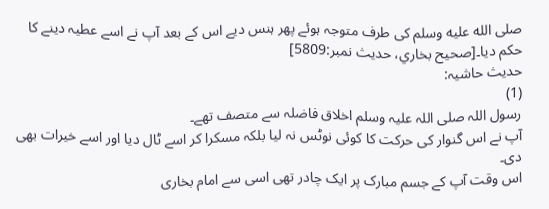صلى الله عليه وسلم کی طرف متوجہ ہوئے پھر ہنس دیے اس کے بعد آپ نے اسے عطیہ دینے کا حکم دیا۔[صحيح بخاري، حديث نمبر:5809]
حدیث حاشیہ:
(1)
رسول اللہ صلی اللہ علیہ وسلم اخلاق فاضلہ سے متصف تھے۔
آپ نے اس گنوار کی حرکت کا کوئی نوٹس نہ لیا بلکہ مسکرا کر اسے ٹال دیا اور اسے خیرات بھی دی۔
اس وقت آپ کے جسم مبارک پر ایک چادر تھی اسی سے امام بخاری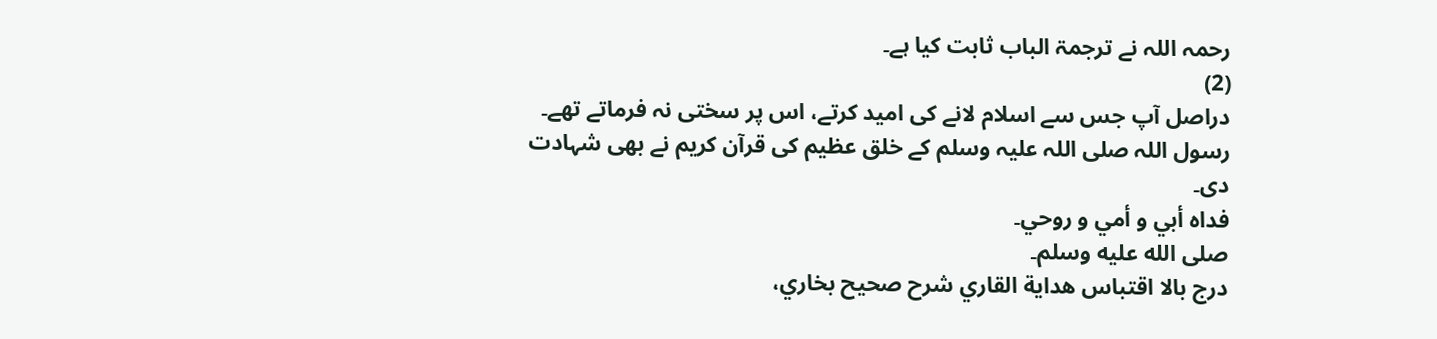رحمہ اللہ نے ترجمۃ الباب ثابت کیا ہے۔
(2)
دراصل آپ جس سے اسلام لانے کی امید کرتے، اس پر سختی نہ فرماتے تھے۔
رسول اللہ صلی اللہ علیہ وسلم کے خلق عظیم کی قرآن کریم نے بھی شہادت دی۔
فداه أبي و أمي و روحي۔
صلی الله عليه وسلم۔
درج بالا اقتباس هداية القاري شرح صحيح بخاري،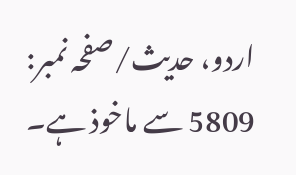اردو، حدیث/صفحہ نمبر: 5809 سے ماخوذ ہے۔